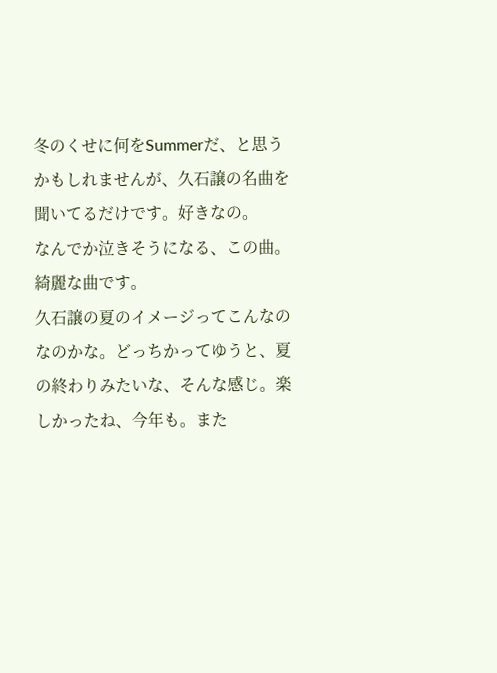冬のくせに何をSummerだ、と思うかもしれませんが、久石譲の名曲を聞いてるだけです。好きなの。
なんでか泣きそうになる、この曲。綺麗な曲です。
久石譲の夏のイメージってこんなのなのかな。どっちかってゆうと、夏の終わりみたいな、そんな感じ。楽しかったね、今年も。また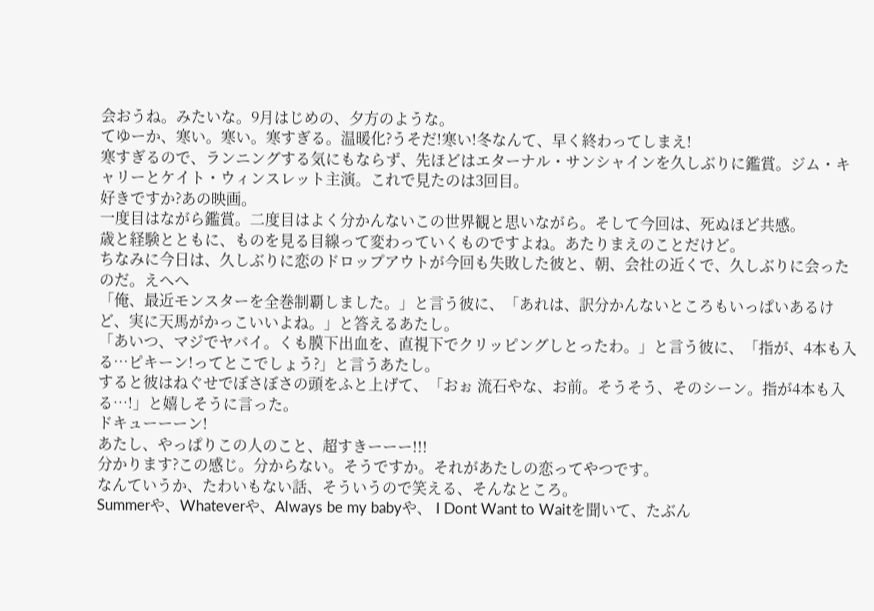会おうね。みたいな。9月はじめの、夕方のような。
てゆーか、寒い。寒い。寒すぎる。温暖化?うそだ!寒い!冬なんて、早く終わってしまえ!
寒すぎるので、ランニングする気にもならず、先ほどはエターナル・サンシャインを久しぶりに鑑賞。ジム・キャリーとケイト・ウィンスレット主演。これで見たのは3回目。
好きですか?あの映画。
一度目はながら鑑賞。二度目はよく分かんないこの世界観と思いながら。そして今回は、死ぬほど共感。
歳と経験とともに、ものを見る目線って変わっていくものですよね。あたりまえのことだけど。
ちなみに今日は、久しぶりに恋のドロップアウトが今回も失敗した彼と、朝、会社の近くで、久しぶりに会ったのだ。えへへ
「俺、最近モンスターを全巻制覇しました。」と言う彼に、「あれは、訳分かんないところもいっぱいあるけど、実に天馬がかっこいいよね。」と答えるあたし。
「あいつ、マジでヤバイ。くも膜下出血を、直視下でクリッピングしとったわ。」と言う彼に、「指が、4本も入る…ピキーン!ってとこでしょう?」と言うあたし。
すると彼はねぐせでぼさぼさの頭をふと上げて、「おぉ 流石やな、お前。そうそう、そのシーン。指が4本も入る…!」と嬉しそうに言った。
ドキューーーン!
あたし、やっぱりこの人のこと、超すきーーー!!!
分かります?この感じ。分からない。そうですか。それがあたしの恋ってやつです。
なんていうか、たわいもない話、そういうので笑える、そんなところ。
Summerや、Whateverや、Always be my babyや、 I Dont Want to Waitを聞いて、たぶん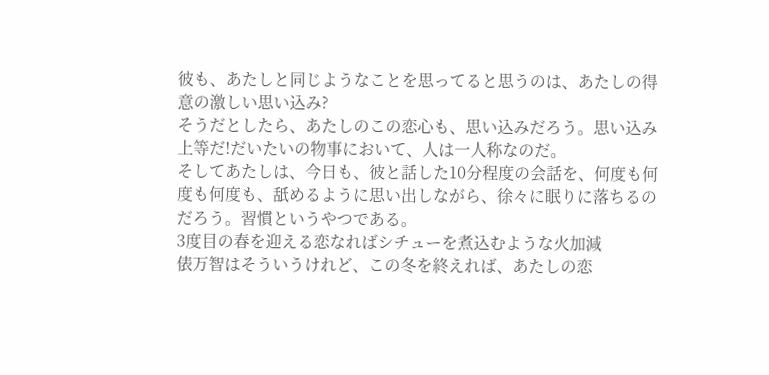彼も、あたしと同じようなことを思ってると思うのは、あたしの得意の激しい思い込み?
そうだとしたら、あたしのこの恋心も、思い込みだろう。思い込み上等だ!だいたいの物事において、人は一人称なのだ。
そしてあたしは、今日も、彼と話した10分程度の会話を、何度も何度も何度も、舐めるように思い出しながら、徐々に眠りに落ちるのだろう。習慣というやつである。
3度目の春を迎える恋なればシチューを煮込むような火加減
俵万智はそういうけれど、この冬を終えれば、あたしの恋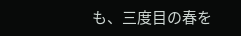も、三度目の春を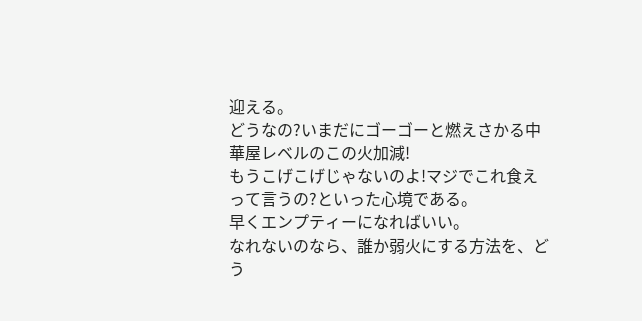迎える。
どうなの?いまだにゴーゴーと燃えさかる中華屋レベルのこの火加減!
もうこげこげじゃないのよ!マジでこれ食えって言うの?といった心境である。
早くエンプティーになればいい。
なれないのなら、誰か弱火にする方法を、どう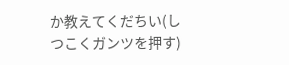か教えてくだちい(しつこくガンツを押す)